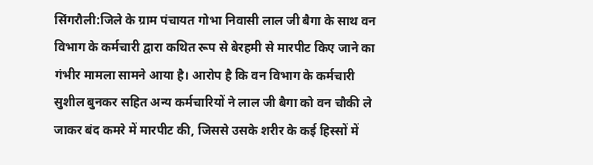सिंगरौली:जिले के ग्राम पंचायत गोभा निवासी लाल जी बैगा के साथ वन विभाग के कर्मचारी द्वारा कथित रूप से बेरहमी से मारपीट किए जाने का गंभीर मामला सामने आया है। आरोप है कि वन विभाग के कर्मचारी सुशील बुनकर सहित अन्य कर्मचारियों ने लाल जी बैगा को वन चौकी ले जाकर बंद कमरे में मारपीट की, जिससे उसके शरीर के कई हिस्सों में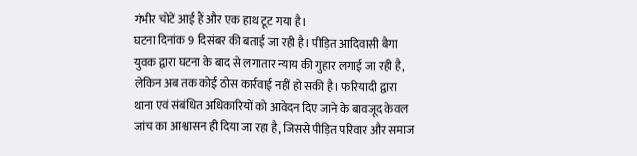गंभीर चोटें आई हैं और एक हाथ टूट गया है।
घटना दिनांक 9 दिसंबर की बताई जा रही है। पीड़ित आदिवासी बैगा युवक द्वारा घटना के बाद से लगातार न्याय की गुहार लगाई जा रही है, लेकिन अब तक कोई ठोस कार्रवाई नहीं हो सकी है। फरियादी द्वारा थाना एवं संबंधित अधिकारियों को आवेदन दिए जाने के बावजूद केवल जांच का आश्वासन ही दिया जा रहा है, जिससे पीड़ित परिवार और समाज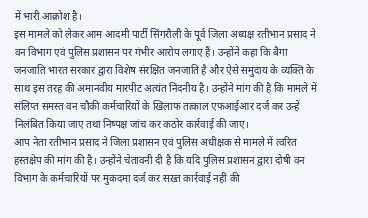में भारी आक्रोश है।
इस मामले को लेकर आम आदमी पार्टी सिंगरौली के पूर्व जिला अध्यक्ष रतीभान प्रसाद ने वन विभाग एवं पुलिस प्रशासन पर गंभीर आरोप लगाए हैं। उन्होंने कहा कि बैगा जनजाति भारत सरकार द्वारा विशेष संरक्षित जनजाति है और ऐसे समुदाय के व्यक्ति के साथ इस तरह की अमानवीय मारपीट अत्यंत निंदनीय है। उन्होंने मांग की है कि मामले में संलिप्त समस्त वन चौकी कर्मचारियों के खिलाफ तत्काल एफआईआर दर्ज कर उन्हें निलंबित किया जाए तथा निष्पक्ष जांच कर कठोर कार्रवाई की जाए।
आप नेता रतीभान प्रसाद ने जिला प्रशासन एवं पुलिस अधीक्षक से मामले में त्वरित हस्तक्षेप की मांग की है। उन्होंने चेतावनी दी है कि यदि पुलिस प्रशासन द्वारा दोषी वन विभाग के कर्मचारियों पर मुकदमा दर्ज कर सख़्त कार्रवाई नहीं की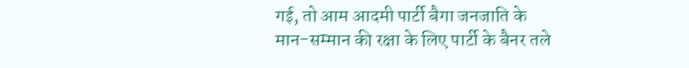गई, तो आम आदमी पार्टी बैगा जनजाति के मान-सम्मान की रक्षा के लिए पार्टी के बैनर तले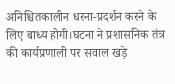अनिश्चितकालीन धरना-प्रदर्शन करने के लिए बाध्य होगी।घटना ने प्रशासनिक तंत्र की कार्यप्रणाली पर सवाल खड़े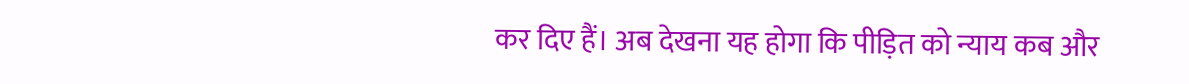कर दिए हैं। अब देखना यह होगा कि पीड़ित को न्याय कब और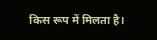किस रूप में मिलता है।